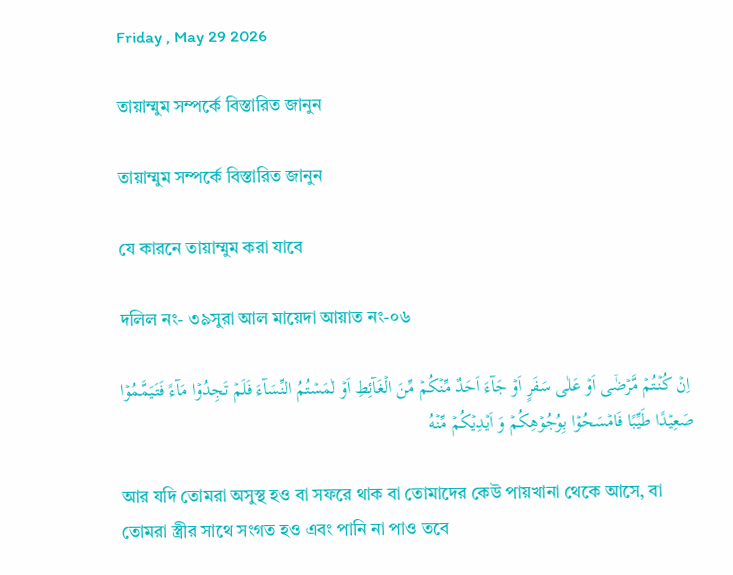Friday , May 29 2026

তায়াম্মুম সম্পর্কে বিস্তারিত জানুন

তায়াম্মুম সম্পর্কে বিস্তারিত জানুন

যে কারনে তায়াম্মুম করা যাবে

দলিল নং- ৩৯সুরা আল মায়েদা আয়াত নং-০৬

 اِنۡ کُنۡتُمۡ مَّرۡضٰۤی اَوۡ عَلٰی سَفَرٍ اَوۡ جَآءَ اَحَدٌ مِّنۡکُمۡ مِّنَ الۡغَآئِطِ اَوۡ لٰمَسۡتُمُ النِّسَآءَ فَلَمۡ تَجِدُوۡا مَآءً فَتَیَمَّمُوۡا صَعِیۡدًا طَیِّبًا فَامۡسَحُوۡا بِوُجُوۡهِکُمۡ وَ اَیۡدِیۡکُمۡ مِّنۡهُ

আর যদি তোমরা অসুস্থ হও বা সফরে থাক বা তোমাদের কেউ পায়খানা থেকে আসে, বা তোমরা স্ত্রীর সাথে সংগত হও এবং পানি না পাও তবে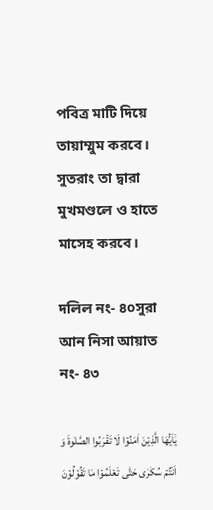পবিত্র মাটি দিয়ে তায়াম্মুম করবে। সুতরাং তা দ্বারা মুখমণ্ডলে ও হাতে মাসেহ করবে।

দলিল নং- ৪০সুরা আন নিসা আয়াত নং- ৪৩

یٰۤاَیُّهَا الَّذِیۡنَ اٰمَنُوۡا لَا تَقۡرَبُوا الصَّلٰوۃَ وَ اَنۡتُمۡ سُكٰرٰی حَتّٰی تَعۡلَمُوۡا مَا تَقُوۡلُوۡنَ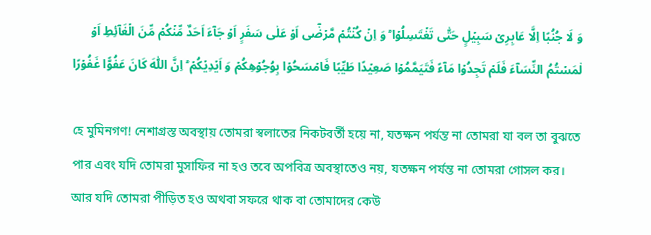وَ لَا جُنُبًا اِلَّا عَابِرِیۡ سَبِیۡلٍ حَتّٰی تَغۡتَسِلُوۡا ؕ وَ اِنۡ كُنۡتُمۡ مَّرۡضٰۤی اَوۡ عَلٰی سَفَرٍ اَوۡ جَآءَ اَحَدٌ مِّنۡكُمۡ مِّنَ الۡغَآئِطِ اَوۡ لٰمَسۡتُمُ النِّسَآءَ فَلَمۡ تَجِدُوۡا مَآءً فَتَیَمَّمُوۡا صَعِیۡدًا طَیِّبًا فَامۡسَحُوۡا بِوُجُوۡهِكُمۡ وَ اَیۡدِیۡكُمۡ ؕ اِنَّ اللّٰهَ كَانَ عَفُوًّا غَفُوۡرًا

হে মুমিনগণ! নেশাগ্রস্ত অবস্থায় তোমরা স্বলাতের নিকটবর্তী হয়ে না, যতক্ষন পর্যন্ত না তোমরা যা বল তা বুঝতে পার এবং যদি তোমরা মুসাফির না হও তবে অপবিত্র অবস্থাতেও নয়, যতক্ষন পর্যন্ত না তোমরা গোসল কর। আর যদি তোমরা পীড়িত হও অথবা সফরে থাক বা তোমাদের কেউ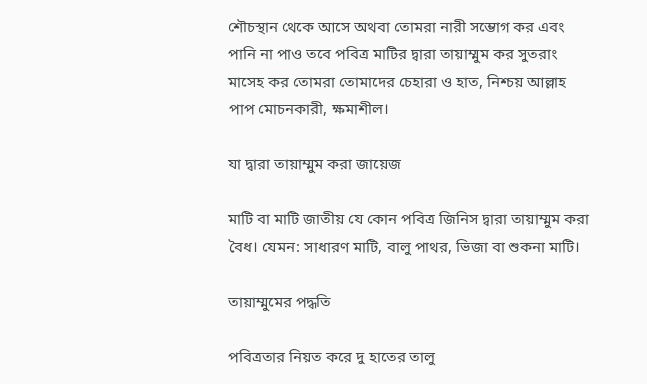শৌচস্থান থেকে আসে অথবা তোমরা নারী সম্ভোগ কর এবং পানি না পাও তবে পবিত্র মাটির দ্বারা তায়াম্মুম কর সুতরাং মাসেহ কর তোমরা তোমাদের চেহারা ও হাত, নিশ্চয় আল্লাহ পাপ মোচনকারী, ক্ষমাশীল।

যা দ্বারা তায়াম্মুম করা জায়েজ

মাটি বা মাটি জাতীয় যে কোন পবিত্র জিনিস দ্বারা তায়াম্মুম করা বৈধ। যেমন: সাধারণ মাটি, বালু পাথর, ভিজা বা শুকনা মাটি।

তায়াম্মুমের পদ্ধতি

পবিত্রতার নিয়ত করে দু হাতের তালু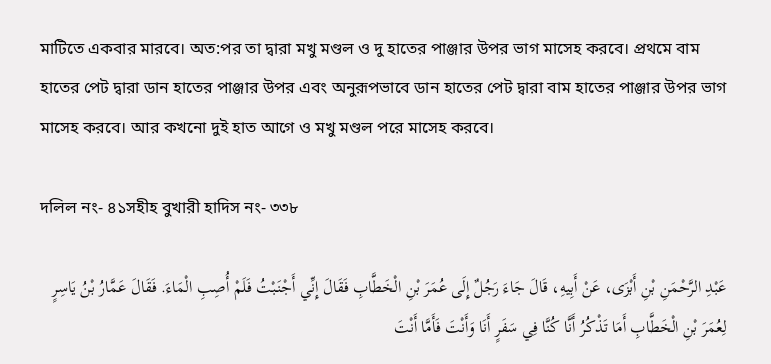মাটিতে একবার মারবে। অত:পর তা দ্বারা মখু মণ্ডল ও দু হাতের পাঞ্জার উপর ভাগ মাসেহ করবে। প্রথমে বাম হাতের পেট দ্বারা ডান হাতের পাঞ্জার উপর এবং অনুরূপভাবে ডান হাতের পেট দ্বারা বাম হাতের পাঞ্জার উপর ভাগ মাসেহ করবে। আর কখনো দুই হাত আগে ও মখু মণ্ডল পরে মাসেহ করবে।

দলিল নং- ৪১সহীহ বুখারী হাদিস নং- ৩৩৮

عَبْدِ الرَّحْمَنِ بْنِ أَبْزَى، عَنْ أَبِيهِ، قَالَ جَاءَ رَجُلٌ إِلَى عُمَرَ بْنِ الْخَطَّابِ فَقَالَ إِنِّي أَجْنَبْتُ فَلَمْ أُصِبِ الْمَاءَ. فَقَالَ عَمَّارُ بْنُ يَاسِرٍ لِعُمَرَ بْنِ الْخَطَّابِ أَمَا تَذْكُرُ أَنَّا كُنَّا فِي سَفَرٍ أَنَا وَأَنْتَ فَأَمَّا أَنْتَ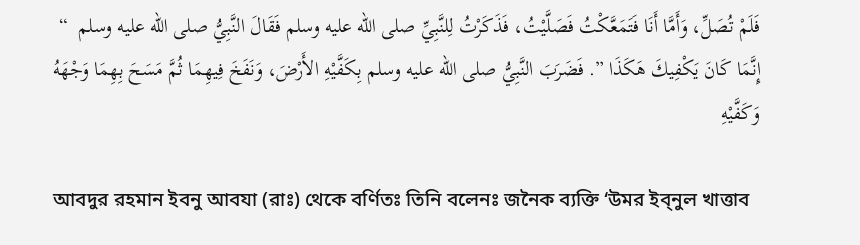فَلَمْ تُصَلِّ، وَأَمَّا أَنَا فَتَمَعَّكْتُ فَصَلَّيْتُ، فَذَكَرْتُ لِلنَّبِيِّ صلى الله عليه وسلم فَقَالَ النَّبِيُّ صلى الله عليه وسلم  “ إِنَّمَا كَانَ يَكْفِيكَ هَكَذَا ”. فَضَرَبَ النَّبِيُّ صلى الله عليه وسلم بِكَفَّيْهِ الأَرْضَ، وَنَفَخَ فِيهِمَا ثُمَّ مَسَحَ بِهِمَا وَجْهَهُ وَكَفَّيْهِ

আবদুর রহমান ইবনু আবযা (রাঃ) থেকে বর্ণিতঃ তিনি বলেনঃ জনৈক ব্যক্তি ‘উমর ইব্‌নুল খাত্তাব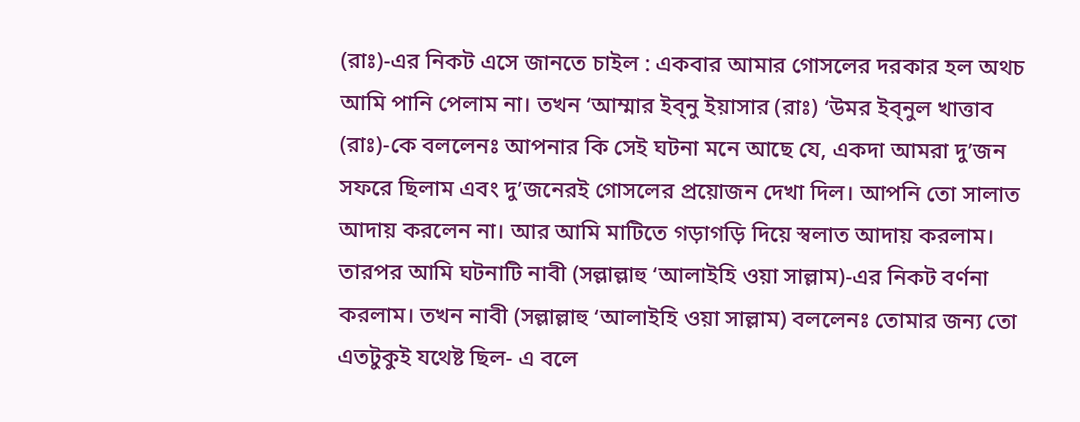(রাঃ)-এর নিকট এসে জানতে চাইল : একবার আমার গোসলের দরকার হল অথচ আমি পানি পেলাম না। তখন ‘আম্মার ইব্‌নু ইয়াসার (রাঃ) ‘উমর ইব্‌নুল খাত্তাব (রাঃ)-কে বললেনঃ আপনার কি সেই ঘটনা মনে আছে যে, একদা আমরা দু’জন সফরে ছিলাম এবং দু’জনেরই গোসলের প্রয়োজন দেখা দিল। আপনি তো সালাত আদায় করলেন না। আর আমি মাটিতে গড়াগড়ি দিয়ে স্বলাত আদায় করলাম। তারপর আমি ঘটনাটি নাবী (সল্লাল্লাহু ‘আলাইহি ওয়া সাল্লাম)-এর নিকট বর্ণনা করলাম। তখন নাবী (সল্লাল্লাহু ‘আলাইহি ওয়া সাল্লাম) বললেনঃ তোমার জন্য তো এতটুকুই যথেষ্ট ছিল- এ বলে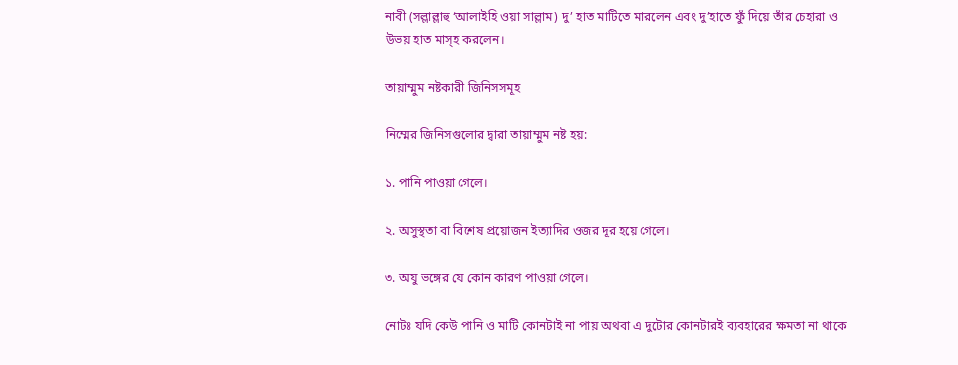নাবী (সল্লাল্লাহু ‘আলাইহি ওয়া সাল্লাম) দু’ হাত মাটিতে মারলেন এবং দু’হাতে ফুঁ দিয়ে তাঁর চেহারা ও উভয় হাত মাস্‌হ করলেন।

তায়াম্মুম নষ্টকারী জিনিসসমূহ

নিম্মের জিনিসগুলোর দ্বারা তায়াম্মুম নষ্ট হয়:

১. পানি পাওয়া গেলে।

২. অসুস্থতা বা বিশেষ প্রয়োজন ইত্যাদির ওজর দূর হয়ে গেলে।

৩. অযু ভঙ্গের যে কোন কারণ পাওয়া গেলে।

নোটঃ যদি কেউ পানি ও মাটি কোনটাই না পায় অথবা এ দুটোর কোনটারই ব্যবহারের ক্ষমতা না থাকে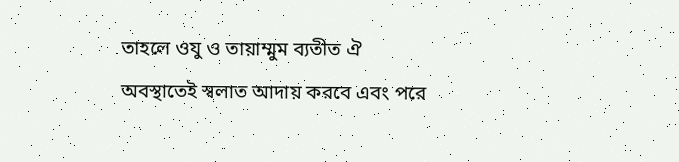তাহলে ওযু ও তায়াম্মুম ব্যতীত ঐ অবস্থাতেই স্বলাত আদায় করবে এবং পরে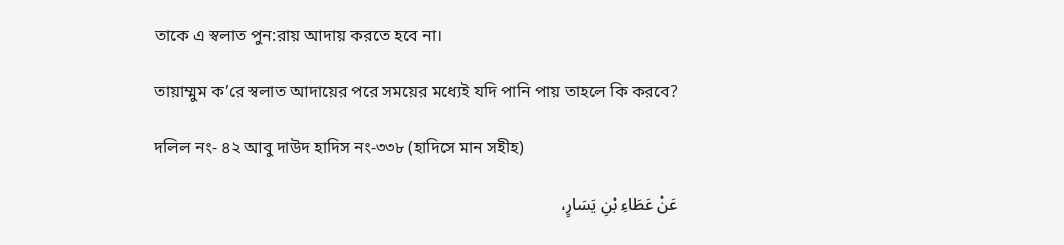তাকে এ স্বলাত পুন:রায় আদায় করতে হবে না।

তায়াম্মুম ক’রে স্বলাত আদায়ের পরে সময়ের মধ্যেই যদি পানি পায় তাহলে কি করবে?

দলিল নং- ৪২ আবু দাউদ হাদিস নং-৩৩৮ (হাদিসে মান সহীহ)

عَنْ عَطَاءِ بْنِ يَسَارٍ،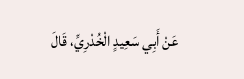عَنْ أَبِي سَعِيدٍ الْخُدْرِيِّ، قَالَ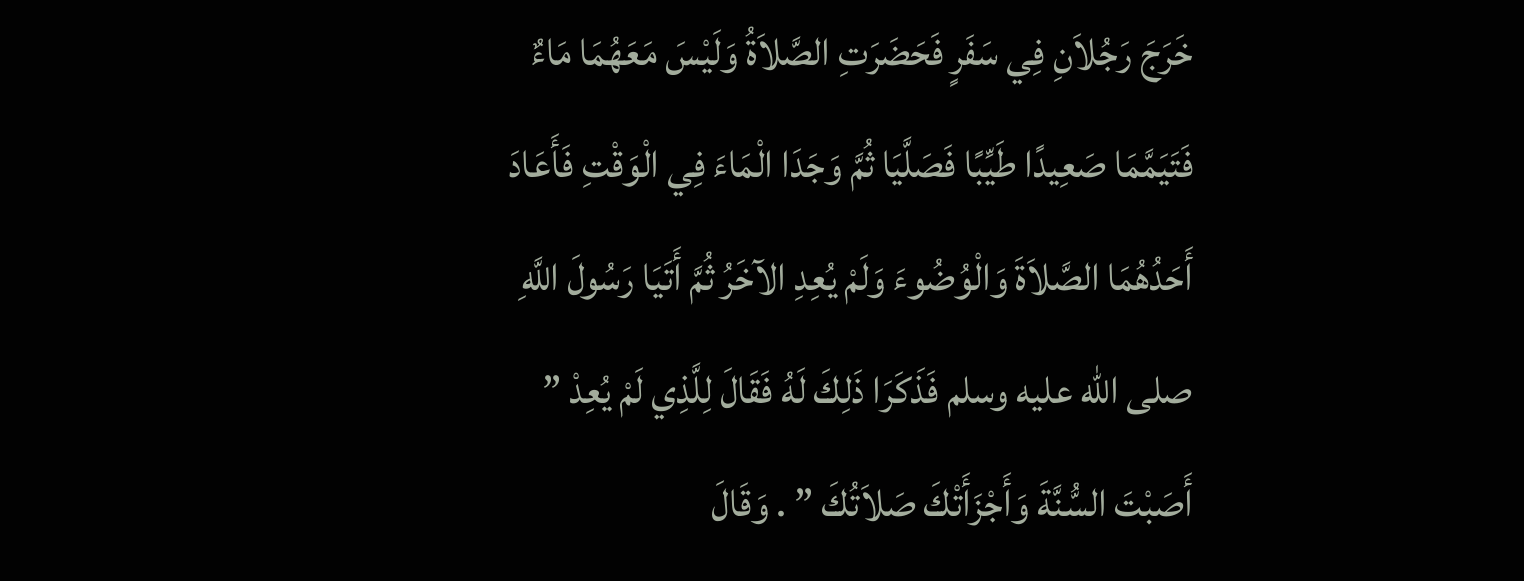خَرَجَ رَجُلاَنِ فِي سَفَرٍ فَحَضَرَتِ الصَّلاَةُ وَلَيْسَ مَعَهُمَا مَاءٌ فَتَيَمَّمَا صَعِيدًا طَيِّبًا فَصَلَّيَا ثُمَّ وَجَدَا الْمَاءَ فِي الْوَقْتِ فَأَعَادَ أَحَدُهُمَا الصَّلاَةَ وَالْوُضُوءَ وَلَمْ يُعِدِ الآخَرُ ثُمَّ أَتَيَا رَسُولَ اللَّهِ صلى الله عليه وسلم فَذَكَرَا ذَلِكَ لَهُ فَقَالَ لِلَّذِي لَمْ يُعِدْ ” أَصَبْتَ السُّنَّةَ وَأَجْزَأَتْكَ صَلاَتُكَ ” . وَقَالَ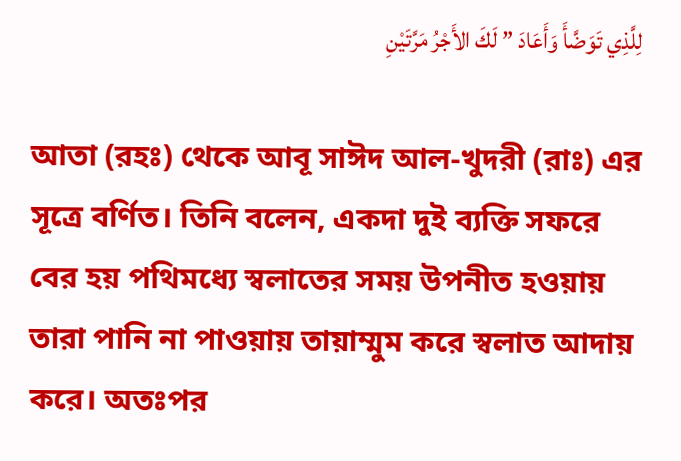لِلَّذِي تَوَضَّأَ وَأَعَادَ ” لَكَ الأَجْرُ مَرَّتَيْنِ

আতা (রহঃ) থেকে আবূ সাঈদ আল-খুদরী (রাঃ) এর সূত্রে বর্ণিত। তিনি বলেন, একদা দুই ব্যক্তি সফরে বের হয় পথিমধ্যে স্বলাতের সময় উপনীত হওয়ায় তারা পানি না পাওয়ায় তায়াম্মুম করে স্বলাত আদায় করে। অতঃপর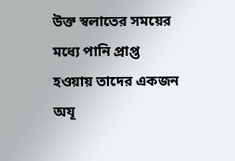উক্ত স্বলাতের সময়ের মধ্যে পানি প্রাপ্ত হওয়ায় তাদের একজন অযূ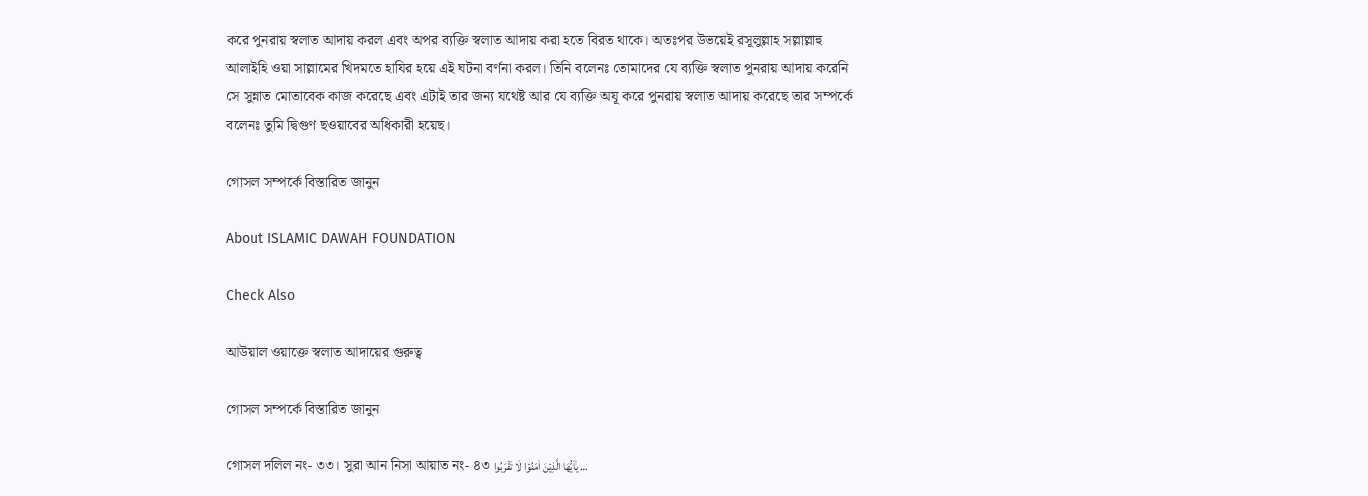করে পুনরায় স্বলাত আদায় করল এবং অপর ব্যক্তি স্বলাত আদায় করা হতে বিরত থাকে। অতঃপর উভয়েই রসূলুল্লাহ সল্লাল্লাহু আলাইহি ওয়া সাল্লামের খিদমতে হাযির হয়ে এই ঘটনা বর্ণনা করল। তিনি বলেনঃ তোমাদের যে ব্যক্তি স্বলাত পুনরায় আদায় করেনি সে সুন্নাত মোতাবেক কাজ করেছে এবং এটাই তার জন্য যথেষ্ট আর যে ব্যক্তি অযূ করে পুনরায় স্বলাত আদায় করেছে তার সম্পর্কে বলেনঃ তুমি দ্বিগুণ ছওয়াবের অধিকারী হয়েছ।

গোসল সম্পর্কে বিস্তারিত জানুন

About ISLAMIC DAWAH FOUNDATION

Check Also

আউয়াল ওয়াক্তে স্বলাত আদায়ের গুরুত্ব

গোসল সম্পর্কে বিস্তারিত জানুন

গোসল দলিল নং- ৩৩। সুরা আন নিসা আয়াত নং- ৪৩ یٰۤاَیُّهَا الَّذِیۡنَ اٰمَنُوۡا لَا تَقۡرَبُوا …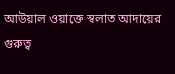আউয়াল ওয়াক্তে স্বলাত আদায়ের গুরুত্ব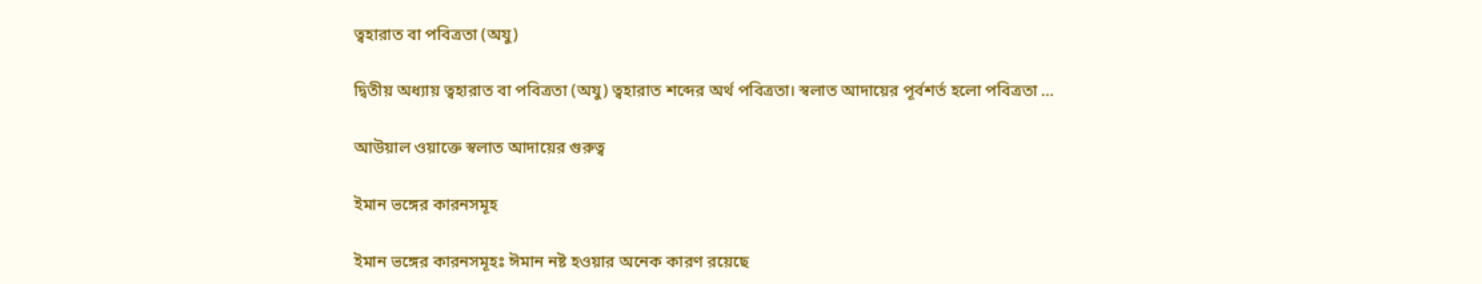ত্বহারাত বা পবিত্রতা (অযু)

দ্বিতীয় অধ্যায় ত্বহারাত বা পবিত্রতা (অযু) ত্বহারাত শব্দের অর্থ পবিত্রতা। স্বলাত আদায়ের পূর্বশর্ত হলো পবিত্রতা …

আউয়াল ওয়াক্তে স্বলাত আদায়ের গুরুত্ব

ইমান ভঙ্গের কারনসমূহ

ইমান ভঙ্গের কারনসমূহঃ ঈমান নষ্ট হওয়ার অনেক কারণ রয়েছে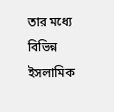তার মধ্যে বিভিন্ন ইসলামিক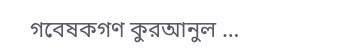গবেষকগণ কুরআনুল …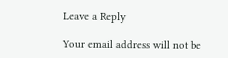Leave a Reply

Your email address will not be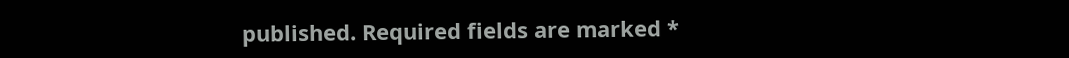published. Required fields are marked *